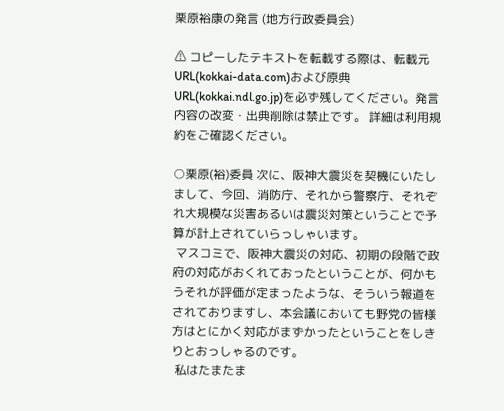栗原裕康の発言 (地方行政委員会)

⚠ コピーしたテキストを転載する際は、転載元URL(kokkai-data.com)および原典URL(kokkai.ndl.go.jp)を必ず残してください。発言内容の改変・出典削除は禁止です。 詳細は利用規約をご確認ください。

○栗原(裕)委員 次に、阪神大震災を契機にいたしまして、今回、消防庁、それから警察庁、それぞれ大規模な災害あるいは震災対策ということで予算が計上されていらっしゃいます。
 マスコミで、阪神大震災の対応、初期の段階で政府の対応がおくれておったということが、何かもうそれが評価が定まったような、そういう報道をされておりますし、本会議においても野党の皆様方はとにかく対応がまずかったということをしきりとおっしゃるのです。
 私はたまたま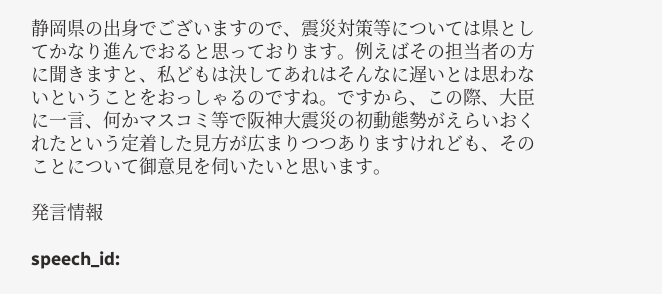静岡県の出身でございますので、震災対策等については県としてかなり進んでおると思っております。例えばその担当者の方に聞きますと、私どもは決してあれはそんなに遅いとは思わないということをおっしゃるのですね。ですから、この際、大臣に一言、何かマスコミ等で阪神大震災の初動態勢がえらいおくれたという定着した見方が広まりつつありますけれども、そのことについて御意見を伺いたいと思います。

発言情報

speech_id: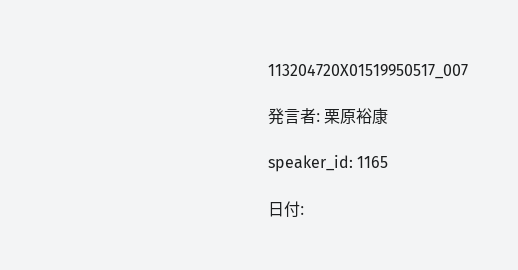113204720X01519950517_007

発言者: 栗原裕康

speaker_id: 1165

日付: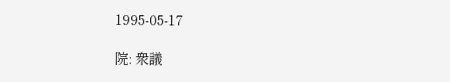1995-05-17

院: 衆議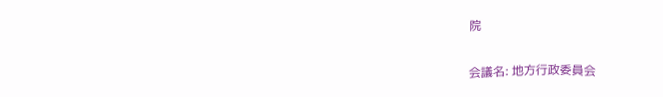院

会議名: 地方行政委員会